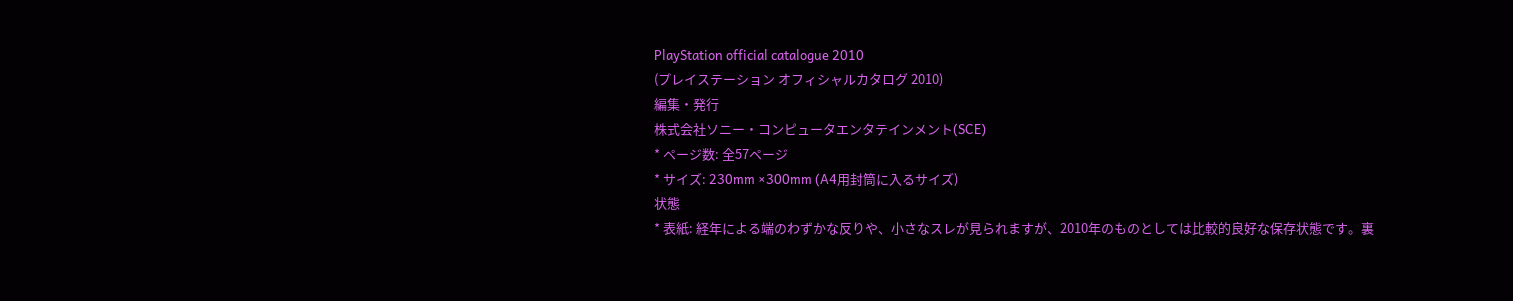PlayStation official catalogue 2010
(プレイステーション オフィシャルカタログ 2010)
編集・発行
株式会社ソニー・コンピュータエンタテインメント(SCE)
* ページ数: 全57ページ
* サイズ: 230mm ×300mm (A4用封筒に入るサイズ)
状態
* 表紙: 経年による端のわずかな反りや、小さなスレが見られますが、2010年のものとしては比較的良好な保存状態です。裏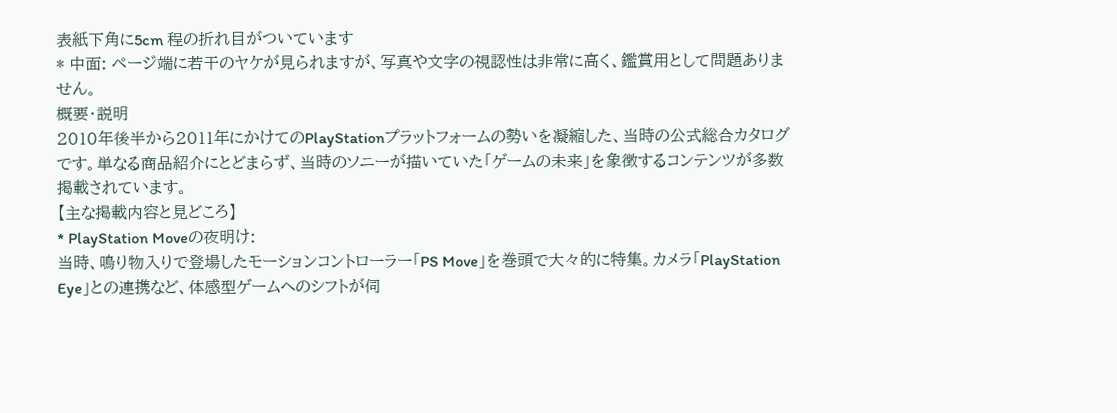表紙下角に5cm 程の折れ目がついています
* 中面: ページ端に若干のヤケが見られますが、写真や文字の視認性は非常に高く、鑑賞用として問題ありません。
概要・説明
2010年後半から2011年にかけてのPlayStationプラットフォームの勢いを凝縮した、当時の公式総合カタログです。単なる商品紹介にとどまらず、当時のソニーが描いていた「ゲームの未来」を象徴するコンテンツが多数掲載されています。
【主な掲載内容と見どころ】
* PlayStation Moveの夜明け:
当時、鳴り物入りで登場したモーションコントローラー「PS Move」を巻頭で大々的に特集。カメラ「PlayStation Eye」との連携など、体感型ゲームへのシフトが伺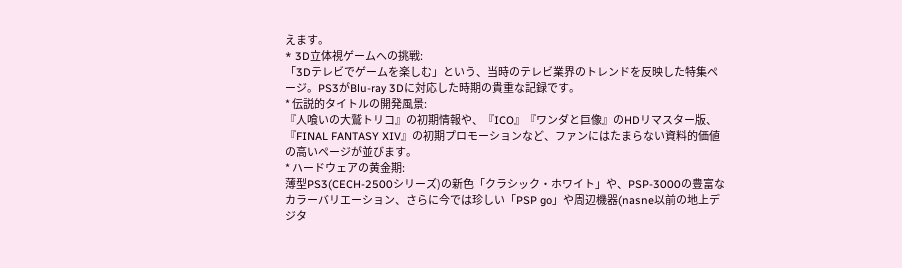えます。
* 3D立体視ゲームへの挑戦:
「3Dテレビでゲームを楽しむ」という、当時のテレビ業界のトレンドを反映した特集ページ。PS3がBlu-ray 3Dに対応した時期の貴重な記録です。
* 伝説的タイトルの開発風景:
『人喰いの大鷲トリコ』の初期情報や、『ICO』『ワンダと巨像』のHDリマスター版、『FINAL FANTASY XIV』の初期プロモーションなど、ファンにはたまらない資料的価値の高いページが並びます。
* ハードウェアの黄金期:
薄型PS3(CECH-2500シリーズ)の新色「クラシック・ホワイト」や、PSP-3000の豊富なカラーバリエーション、さらに今では珍しい「PSP go」や周辺機器(nasne以前の地上デジタ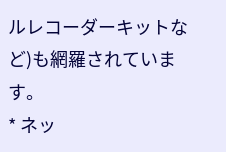ルレコーダーキットなど)も網羅されています。
* ネッ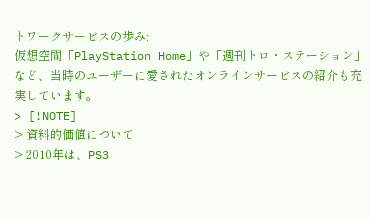トワークサービスの歩み:
仮想空間「PlayStation Home」や「週刊トロ・ステーション」など、当時のユーザーに愛されたオンラインサービスの紹介も充実しています。
> [!NOTE]
> 資料的価値について
> 2010年は、PS3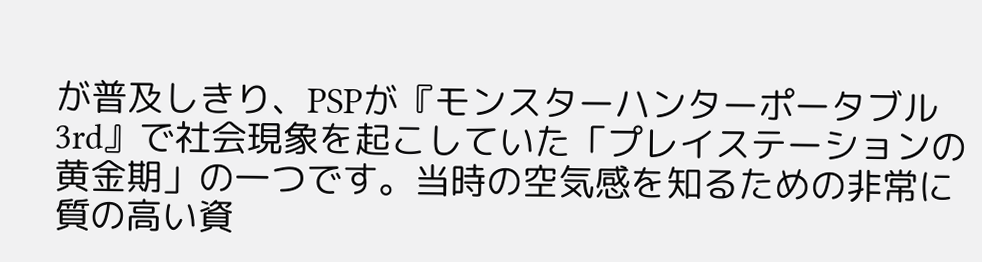が普及しきり、PSPが『モンスターハンターポータブル 3rd』で社会現象を起こしていた「プレイステーションの黄金期」の一つです。当時の空気感を知るための非常に質の高い資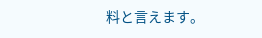料と言えます。